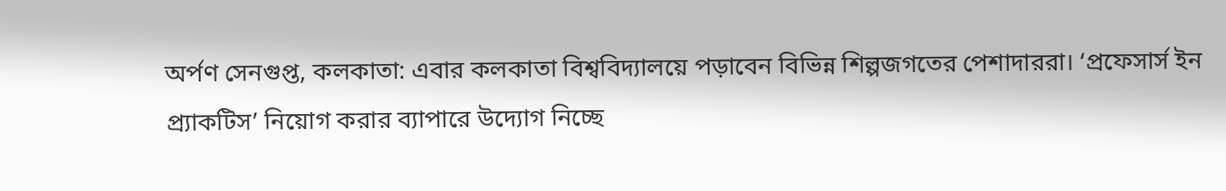অর্পণ সেনগুপ্ত, কলকাতা: এবার কলকাতা বিশ্ববিদ্যালয়ে পড়াবেন বিভিন্ন শিল্পজগতের পেশাদাররা। ‘প্রফেসার্স ইন প্র্যাকটিস’ নিয়োগ করার ব্যাপারে উদ্যোগ নিচ্ছে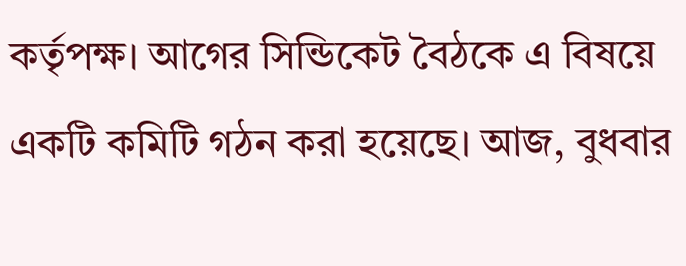কর্তৃপক্ষ। আগের সিন্ডিকেট বৈঠকে এ বিষয়ে একটি কমিটি গঠন করা হয়েছে। আজ, বুধবার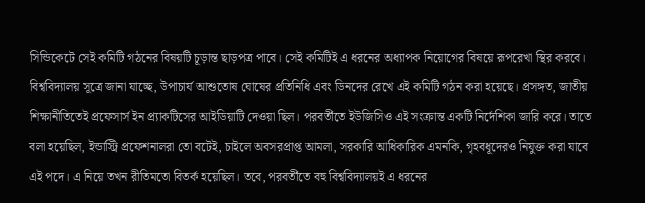সিন্ডিকেটে সেই কমিটি গঠনের বিষয়টি চূড়ান্ত ছাড়পত্র পাবে। সেই কমিটিই এ ধরনের অধ্যাপক নিয়োগের বিষয়ে রূপরেখা স্থির করবে।
বিশ্ববিদ্যালয় সূত্রে জানা যাচ্ছে, উপাচার্য আশুতোষ ঘোষের প্রতিনিধি এবং ডিনদের রেখে এই কমিটি গঠন করা হয়েছে। প্রসঙ্গত, জাতীয় শিক্ষানীতিতেই প্রফেসার্স ইন প্র্যাকটিসের আইডিয়াটি দেওয়া ছিল। পরবর্তীতে ইউজিসিও এই সংক্রান্ত একটি নির্দেশিকা জারি করে। তাতে বলা হয়েছিল, ইন্ডাস্ট্রি প্রফেশনালরা তো বটেই, চাইলে অবসরপ্রাপ্ত আমলা, সরকারি আধিকারিক এমনকি, গৃহবধূদেরও নিযুক্ত করা যাবে এই পদে। এ নিয়ে তখন রীতিমতো বিতর্ক হয়েছিল। তবে, পরবর্তীতে বহু বিশ্ববিদ্যালয়ই এ ধরনের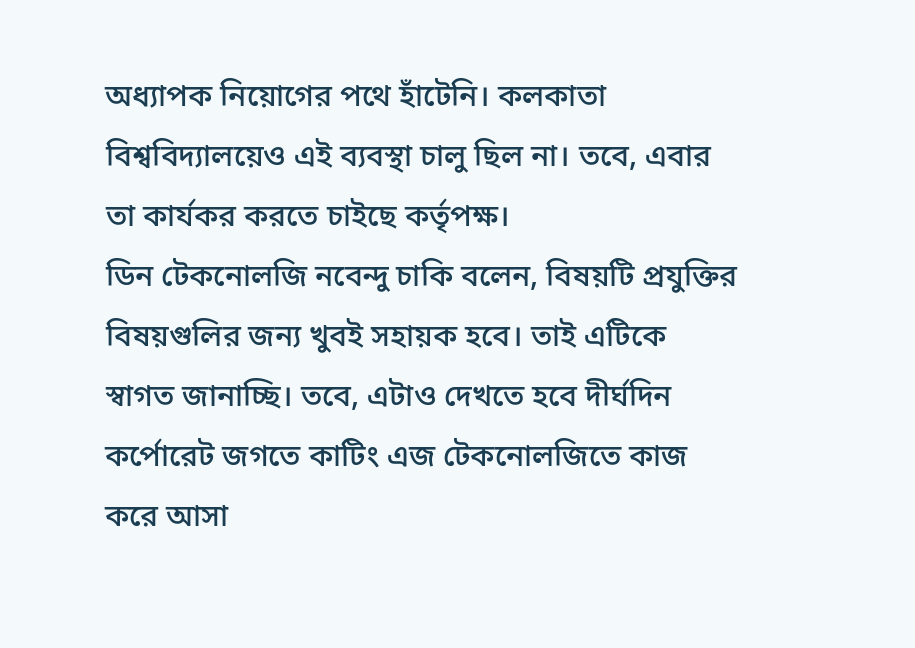অধ্যাপক নিয়োগের পথে হাঁটেনি। কলকাতা বিশ্ববিদ্যালয়েও এই ব্যবস্থা চালু ছিল না। তবে, এবার তা কার্যকর করতে চাইছে কর্তৃপক্ষ।
ডিন টেকনোলজি নবেন্দু চাকি বলেন, বিষয়টি প্রযুক্তির বিষয়গুলির জন্য খুবই সহায়ক হবে। তাই এটিকে স্বাগত জানাচ্ছি। তবে, এটাও দেখতে হবে দীর্ঘদিন কর্পোরেট জগতে কাটিং এজ টেকনোলজিতে কাজ করে আসা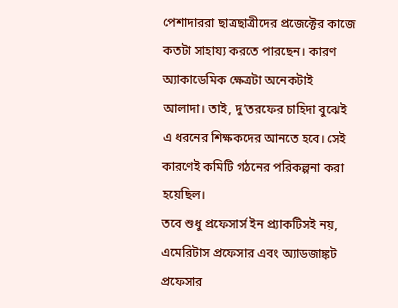পেশাদাররা ছাত্রছাত্রীদের প্রজেক্টের কাজে কতটা সাহায্য করতে পারছেন। কারণ অ্যাকাডেমিক ক্ষেত্রটা অনেকটাই আলাদা। তাই, দু’তরফের চাহিদা বুঝেই এ ধরনের শিক্ষকদের আনতে হবে। সেই কারণেই কমিটি গঠনের পরিকল্পনা করা হয়েছিল।
তবে শুধু প্রফেসার্স ইন প্র্যাকটিসই নয়, এমেরিটাস প্রফেসার এবং অ্যাডজাঙ্কট প্রফেসার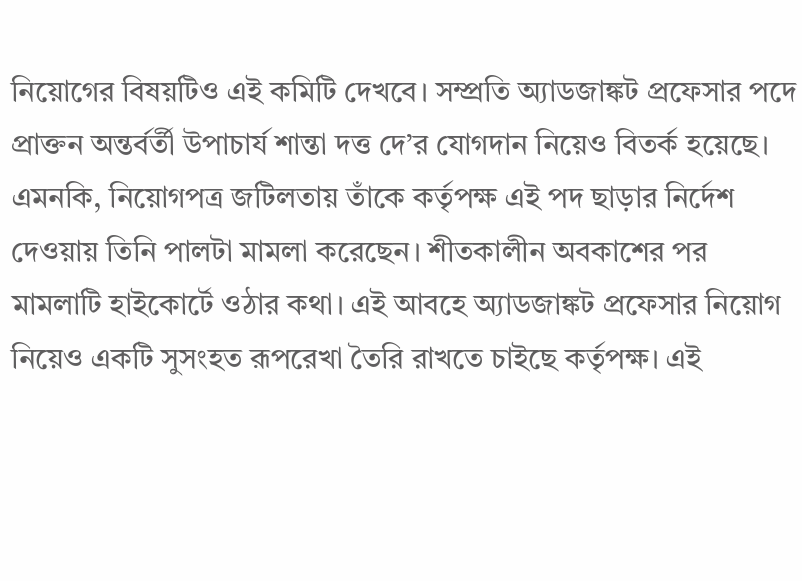নিয়োগের বিষয়টিও এই কমিটি দেখবে। সম্প্রতি অ্যাডজাঙ্কট প্রফেসার পদে প্রাক্তন অন্তর্বর্তী উপাচার্য শান্তা দত্ত দে’র যোগদান নিয়েও বিতর্ক হয়েছে। এমনকি, নিয়োগপত্র জটিলতায় তাঁকে কর্তৃপক্ষ এই পদ ছাড়ার নির্দেশ দেওয়ায় তিনি পালটা মামলা করেছেন। শীতকালীন অবকাশের পর মামলাটি হাইকোর্টে ওঠার কথা। এই আবহে অ্যাডজাঙ্কট প্রফেসার নিয়োগ নিয়েও একটি সুসংহত রূপরেখা তৈরি রাখতে চাইছে কর্তৃপক্ষ। এই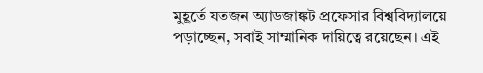মুহূর্তে যতজন অ্যাডজাঙ্কট প্রফেসার বিশ্ববিদ্যালয়ে পড়াচ্ছেন, সবাই সাম্মানিক দায়িত্বে রয়েছেন। এই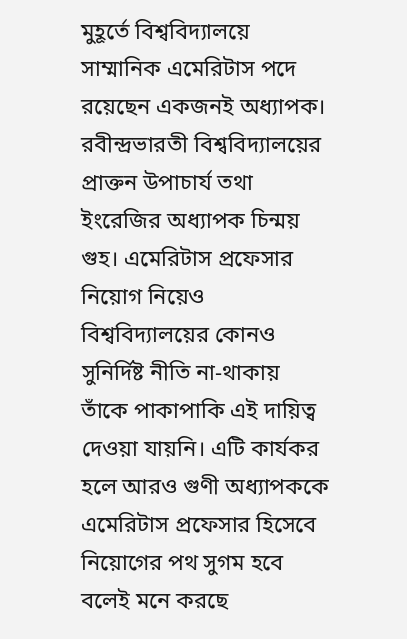মুহূর্তে বিশ্ববিদ্যালয়ে সাম্মানিক এমেরিটাস পদে রয়েছেন একজনই অধ্যাপক। রবীন্দ্রভারতী বিশ্ববিদ্যালয়ের প্রাক্তন উপাচার্য তথা ইংরেজির অধ্যাপক চিন্ময় গুহ। এমেরিটাস প্রফেসার নিয়োগ নিয়েও বিশ্ববিদ্যালয়ের কোনও সুনির্দিষ্ট নীতি না-থাকায় তাঁকে পাকাপাকি এই দায়িত্ব দেওয়া যায়নি। এটি কার্যকর হলে আরও গুণী অধ্যাপককে এমেরিটাস প্রফেসার হিসেবে নিয়োগের পথ সুগম হবে বলেই মনে করছে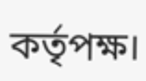কর্তৃপক্ষ।